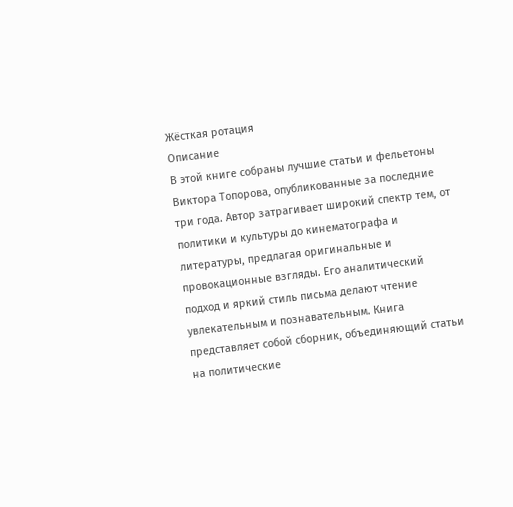Жёсткая ротация
Описание
В этой книге собраны лучшие статьи и фельетоны Виктора Топорова, опубликованные за последние три года. Автор затрагивает широкий спектр тем, от политики и культуры до кинематографа и литературы, предлагая оригинальные и провокационные взгляды. Его аналитический подход и яркий стиль письма делают чтение увлекательным и познавательным. Книга представляет собой сборник, объединяющий статьи на политические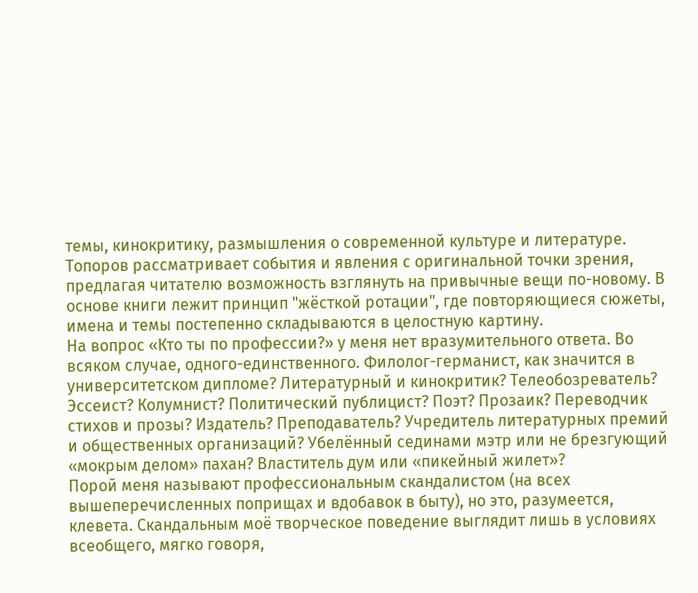темы, кинокритику, размышления о современной культуре и литературе. Топоров рассматривает события и явления с оригинальной точки зрения, предлагая читателю возможность взглянуть на привычные вещи по-новому. В основе книги лежит принцип "жёсткой ротации", где повторяющиеся сюжеты, имена и темы постепенно складываются в целостную картину.
На вопрос «Кто ты по профессии?» у меня нет вразумительного ответа. Во всяком случае, одного-единственного. Филолог-германист, как значится в университетском дипломе? Литературный и кинокритик? Телеобозреватель? Эссеист? Колумнист? Политический публицист? Поэт? Прозаик? Переводчик стихов и прозы? Издатель? Преподаватель? Учредитель литературных премий и общественных организаций? Убелённый сединами мэтр или не брезгующий «мокрым делом» пахан? Властитель дум или «пикейный жилет»?
Порой меня называют профессиональным скандалистом (на всех вышеперечисленных поприщах и вдобавок в быту), но это, разумеется, клевета. Скандальным моё творческое поведение выглядит лишь в условиях всеобщего, мягко говоря,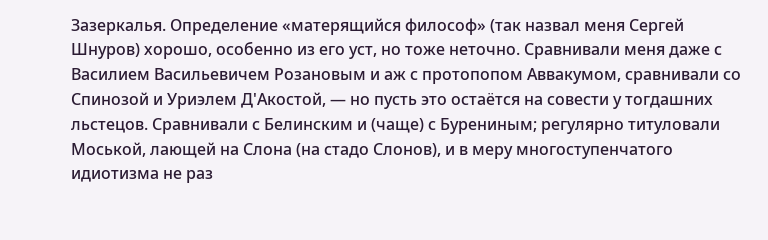Зазеркалья. Определение «матерящийся философ» (так назвал меня Сергей Шнуров) хорошо, особенно из его уст, но тоже неточно. Сравнивали меня даже с Василием Васильевичем Розановым и аж с протопопом Аввакумом, сравнивали со Спинозой и Уриэлем Д'Акостой, — но пусть это остаётся на совести у тогдашних льстецов. Сравнивали с Белинским и (чаще) с Бурениным; регулярно титуловали Моськой, лающей на Слона (на стадо Слонов), и в меру многоступенчатого идиотизма не раз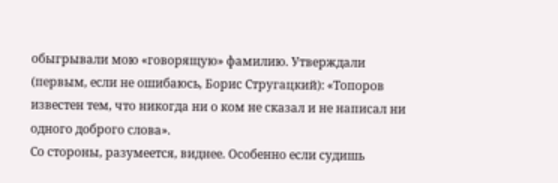обыгрывали мою «говорящую» фамилию. Утверждали (первым, если не ошибаюсь, Борис Стругацкий): «Топоров известен тем, что никогда ни о ком не сказал и не написал ни одного доброго слова».
Со стороны, разумеется, виднее. Особенно если судишь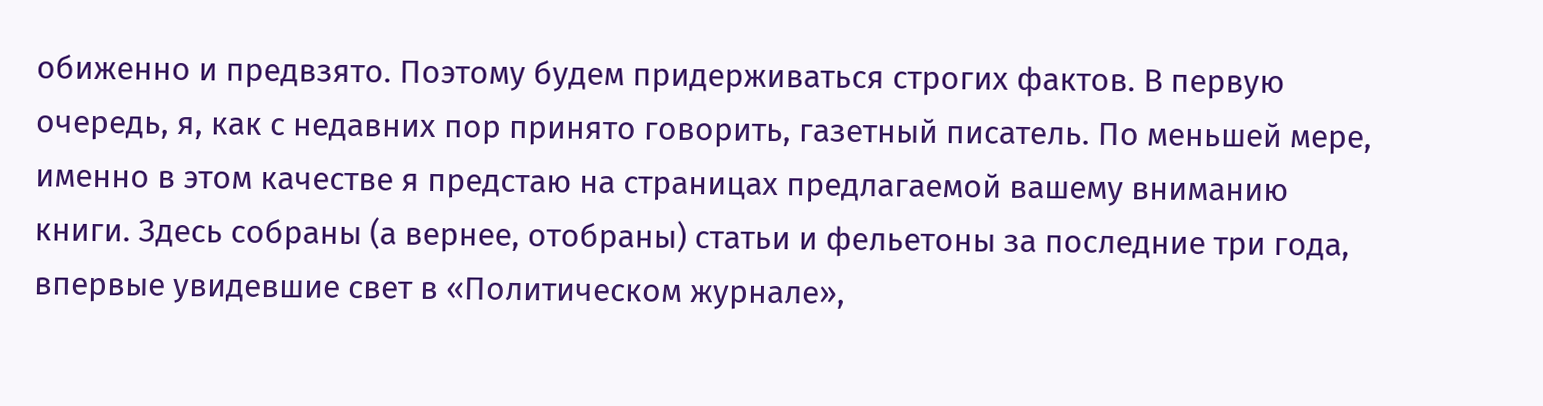обиженно и предвзято. Поэтому будем придерживаться строгих фактов. В первую очередь, я, как с недавних пор принято говорить, газетный писатель. По меньшей мере, именно в этом качестве я предстаю на страницах предлагаемой вашему вниманию книги. Здесь собраны (а вернее, отобраны) статьи и фельетоны за последние три года, впервые увидевшие свет в «Политическом журнале»,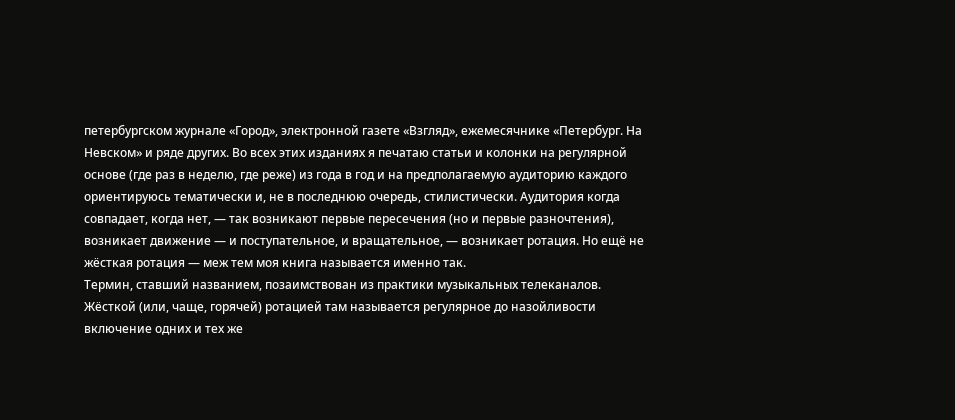петербургском журнале «Город», электронной газете «Взгляд», ежемесячнике «Петербург. На Невском» и ряде других. Во всех этих изданиях я печатаю статьи и колонки на регулярной основе (где раз в неделю, где реже) из года в год и на предполагаемую аудиторию каждого ориентируюсь тематически и, не в последнюю очередь, стилистически. Аудитория когда совпадает, когда нет, — так возникают первые пересечения (но и первые разночтения), возникает движение — и поступательное, и вращательное, — возникает ротация. Но ещё не жёсткая ротация — меж тем моя книга называется именно так.
Термин, ставший названием, позаимствован из практики музыкальных телеканалов. Жёсткой (или, чаще, горячей) ротацией там называется регулярное до назойливости включение одних и тех же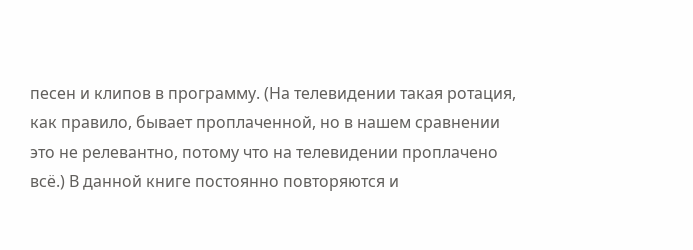песен и клипов в программу. (На телевидении такая ротация, как правило, бывает проплаченной, но в нашем сравнении это не релевантно, потому что на телевидении проплачено всё.) В данной книге постоянно повторяются и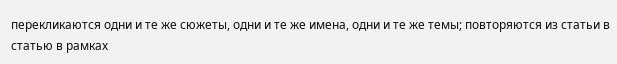перекликаются одни и те же сюжеты, одни и те же имена, одни и те же темы; повторяются из статьи в статью в рамках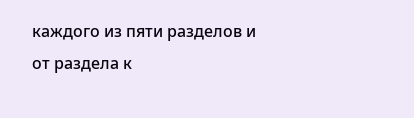каждого из пяти разделов и от раздела к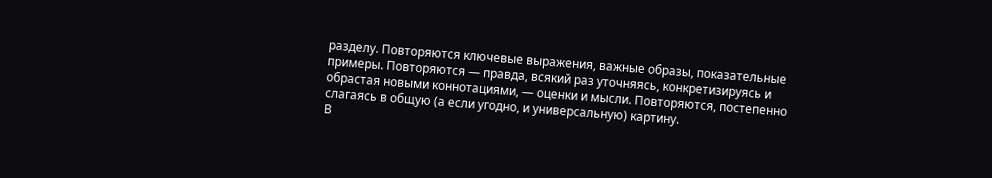разделу. Повторяются ключевые выражения, важные образы, показательные примеры. Повторяются — правда, всякий раз уточняясь, конкретизируясь и обрастая новыми коннотациями, — оценки и мысли. Повторяются, постепенно слагаясь в общую (а если угодно, и универсальную) картину.
В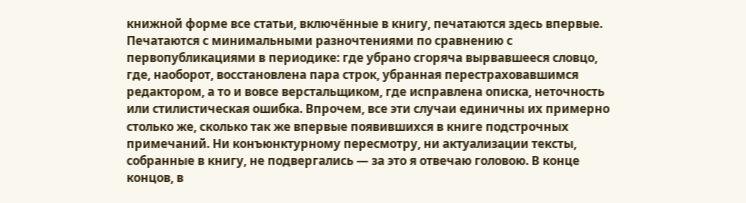книжной форме все статьи, включённые в книгу, печатаются здесь впервые. Печатаются с минимальными разночтениями по сравнению с первопубликациями в периодике: где убрано сгоряча вырвавшееся словцо, где, наоборот, восстановлена пара строк, убранная перестраховавшимся редактором, а то и вовсе верстальщиком, где исправлена описка, неточность или стилистическая ошибка. Впрочем, все эти случаи единичны их примерно столько же, сколько так же впервые появившихся в книге подстрочных примечаний. Ни конъюнктурному пересмотру, ни актуализации тексты, собранные в книгу, не подвергались — за это я отвечаю головою. В конце концов, в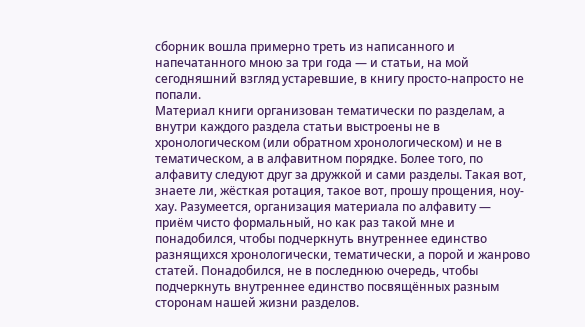сборник вошла примерно треть из написанного и напечатанного мною за три года — и статьи, на мой сегодняшний взгляд устаревшие, в книгу просто-напросто не попали.
Материал книги организован тематически по разделам, а внутри каждого раздела статьи выстроены не в хронологическом (или обратном хронологическом) и не в тематическом, а в алфавитном порядке. Более того, по алфавиту следуют друг за дружкой и сами разделы. Такая вот, знаете ли, жёсткая ротация, такое вот, прошу прощения, ноу-хау. Разумеется, организация материала по алфавиту — приём чисто формальный, но как раз такой мне и понадобился, чтобы подчеркнуть внутреннее единство разнящихся хронологически, тематически, а порой и жанрово статей. Понадобился, не в последнюю очередь, чтобы подчеркнуть внутреннее единство посвящённых разным сторонам нашей жизни разделов.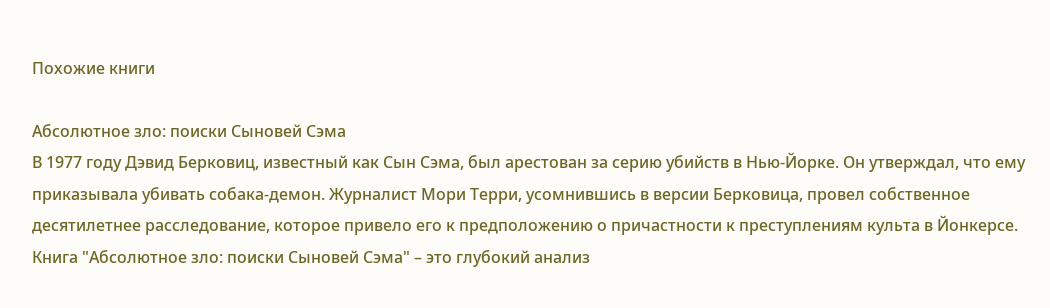Похожие книги

Абсолютное зло: поиски Сыновей Сэма
В 1977 году Дэвид Берковиц, известный как Сын Сэма, был арестован за серию убийств в Нью-Йорке. Он утверждал, что ему приказывала убивать собака-демон. Журналист Мори Терри, усомнившись в версии Берковица, провел собственное десятилетнее расследование, которое привело его к предположению о причастности к преступлениям культа в Йонкерсе. Книга "Абсолютное зло: поиски Сыновей Сэма" – это глубокий анализ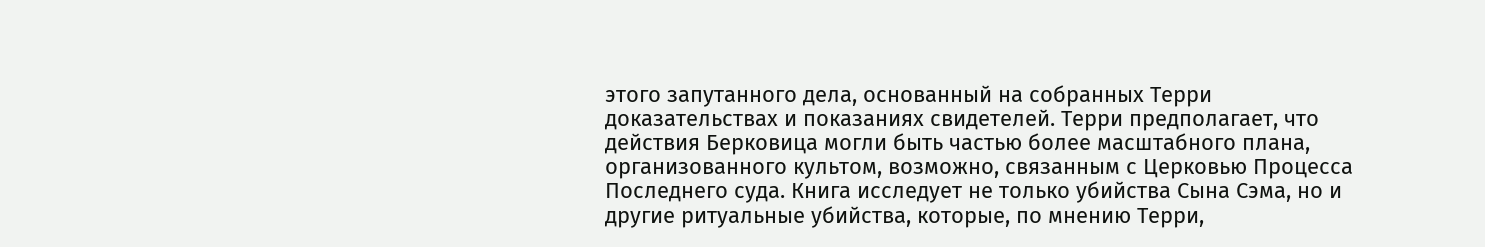этого запутанного дела, основанный на собранных Терри доказательствах и показаниях свидетелей. Терри предполагает, что действия Берковица могли быть частью более масштабного плана, организованного культом, возможно, связанным с Церковью Процесса Последнего суда. Книга исследует не только убийства Сына Сэма, но и другие ритуальные убийства, которые, по мнению Терри,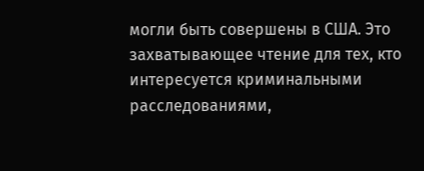могли быть совершены в США. Это захватывающее чтение для тех, кто интересуется криминальными расследованиями,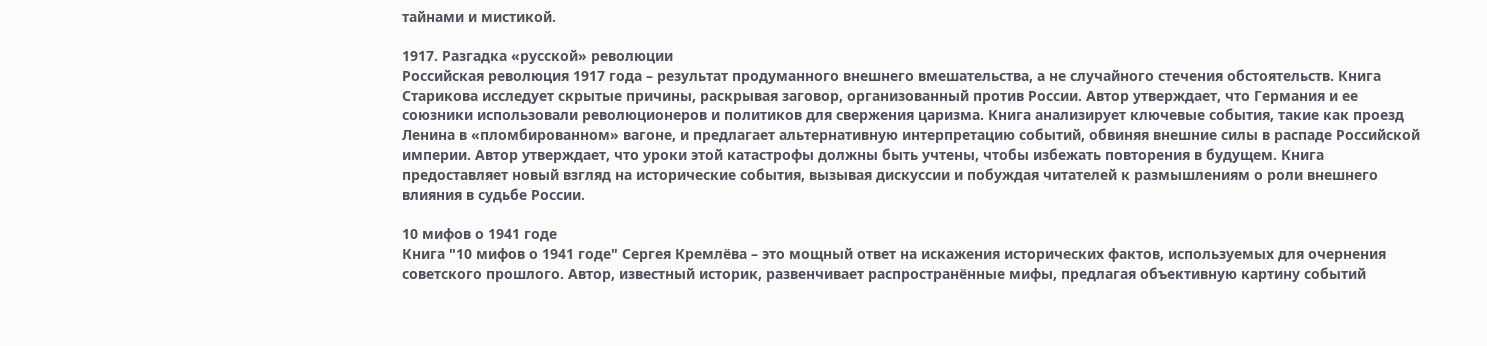тайнами и мистикой.

1917. Разгадка «русской» революции
Российская революция 1917 года – результат продуманного внешнего вмешательства, а не случайного стечения обстоятельств. Книга Старикова исследует скрытые причины, раскрывая заговор, организованный против России. Автор утверждает, что Германия и ее союзники использовали революционеров и политиков для свержения царизма. Книга анализирует ключевые события, такие как проезд Ленина в «пломбированном» вагоне, и предлагает альтернативную интерпретацию событий, обвиняя внешние силы в распаде Российской империи. Автор утверждает, что уроки этой катастрофы должны быть учтены, чтобы избежать повторения в будущем. Книга предоставляет новый взгляд на исторические события, вызывая дискуссии и побуждая читателей к размышлениям о роли внешнего влияния в судьбе России.

10 мифов о 1941 годе
Книга "10 мифов о 1941 годе" Сергея Кремлёва – это мощный ответ на искажения исторических фактов, используемых для очернения советского прошлого. Автор, известный историк, развенчивает распространённые мифы, предлагая объективную картину событий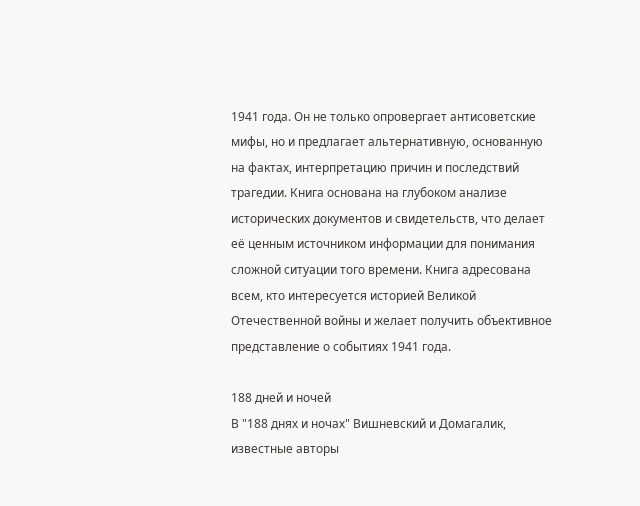1941 года. Он не только опровергает антисоветские мифы, но и предлагает альтернативную, основанную на фактах, интерпретацию причин и последствий трагедии. Книга основана на глубоком анализе исторических документов и свидетельств, что делает её ценным источником информации для понимания сложной ситуации того времени. Книга адресована всем, кто интересуется историей Великой Отечественной войны и желает получить объективное представление о событиях 1941 года.

188 дней и ночей
В "188 днях и ночах" Вишневский и Домагалик, известные авторы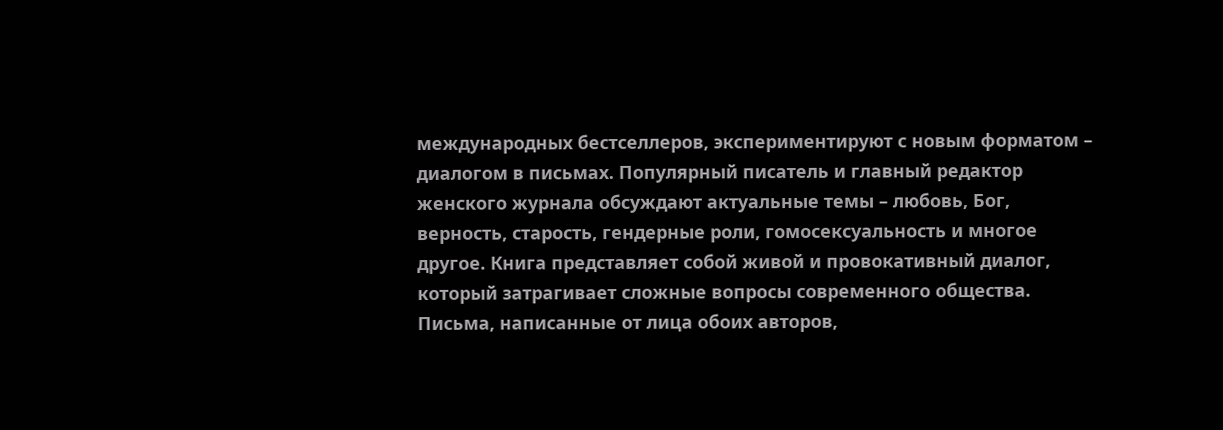международных бестселлеров, экспериментируют с новым форматом – диалогом в письмах. Популярный писатель и главный редактор женского журнала обсуждают актуальные темы – любовь, Бог, верность, старость, гендерные роли, гомосексуальность и многое другое. Книга представляет собой живой и провокативный диалог, который затрагивает сложные вопросы современного общества. Письма, написанные от лица обоих авторов,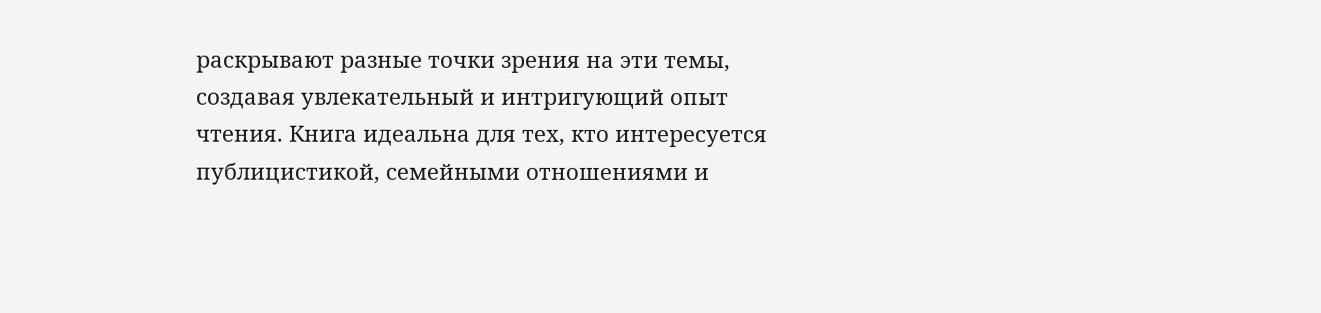раскрывают разные точки зрения на эти темы, создавая увлекательный и интригующий опыт чтения. Книга идеальна для тех, кто интересуется публицистикой, семейными отношениями и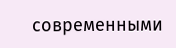современными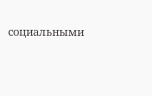социальными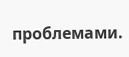проблемами.